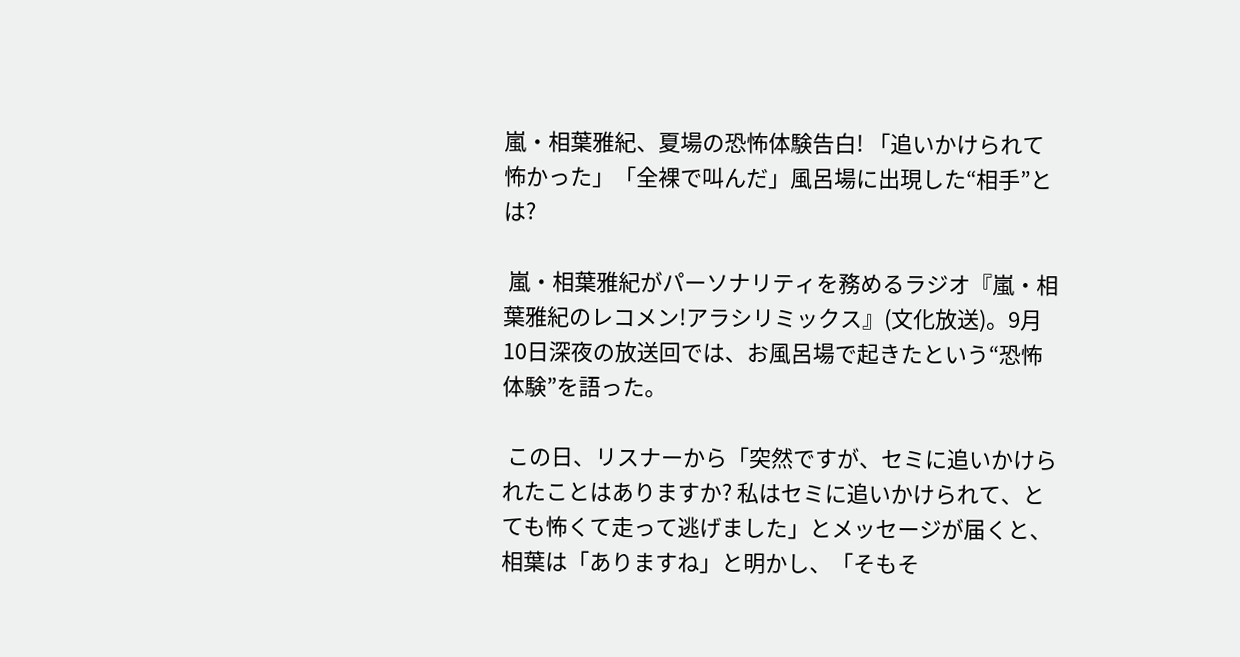嵐・相葉雅紀、夏場の恐怖体験告白! 「追いかけられて怖かった」「全裸で叫んだ」風呂場に出現した“相手”とは?

 嵐・相葉雅紀がパーソナリティを務めるラジオ『嵐・相葉雅紀のレコメン!アラシリミックス』(文化放送)。9月10日深夜の放送回では、お風呂場で起きたという“恐怖体験”を語った。

 この日、リスナーから「突然ですが、セミに追いかけられたことはありますか? 私はセミに追いかけられて、とても怖くて走って逃げました」とメッセージが届くと、相葉は「ありますね」と明かし、「そもそ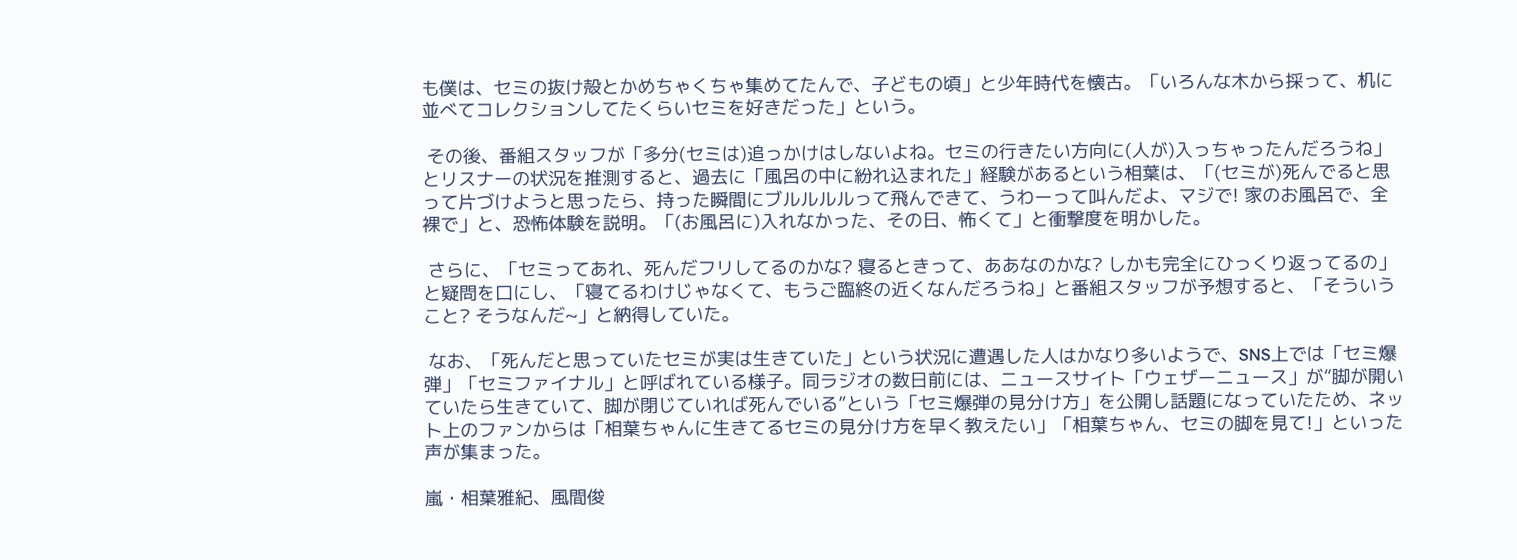も僕は、セミの抜け殻とかめちゃくちゃ集めてたんで、子どもの頃」と少年時代を懐古。「いろんな木から採って、机に並べてコレクションしてたくらいセミを好きだった」という。

 その後、番組スタッフが「多分(セミは)追っかけはしないよね。セミの行きたい方向に(人が)入っちゃったんだろうね」とリスナーの状況を推測すると、過去に「風呂の中に紛れ込まれた」経験があるという相葉は、「(セミが)死んでると思って片づけようと思ったら、持った瞬間にブルルルルって飛んできて、うわーって叫んだよ、マジで! 家のお風呂で、全裸で」と、恐怖体験を説明。「(お風呂に)入れなかった、その日、怖くて」と衝撃度を明かした。

 さらに、「セミってあれ、死んだフリしてるのかな? 寝るときって、ああなのかな? しかも完全にひっくり返ってるの」と疑問を口にし、「寝てるわけじゃなくて、もうご臨終の近くなんだろうね」と番組スタッフが予想すると、「そういうこと? そうなんだ~」と納得していた。

 なお、「死んだと思っていたセミが実は生きていた」という状況に遭遇した人はかなり多いようで、SNS上では「セミ爆弾」「セミファイナル」と呼ばれている様子。同ラジオの数日前には、ニュースサイト「ウェザーニュース」が“脚が開いていたら生きていて、脚が閉じていれば死んでいる”という「セミ爆弾の見分け方」を公開し話題になっていたため、ネット上のファンからは「相葉ちゃんに生きてるセミの見分け方を早く教えたい」「相葉ちゃん、セミの脚を見て!」といった声が集まった。

嵐・相葉雅紀、風間俊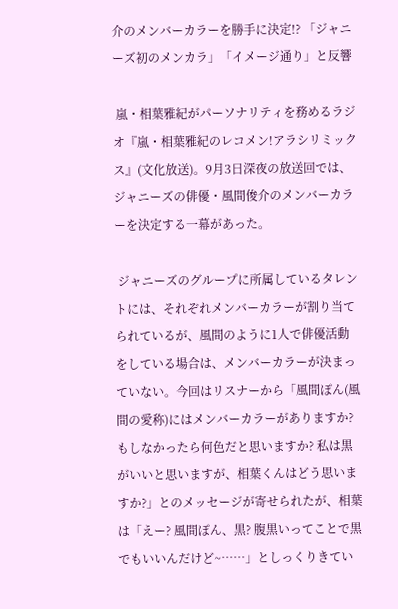介のメンバーカラーを勝手に決定!? 「ジャニーズ初のメンカラ」「イメージ通り」と反響

 嵐・相葉雅紀がパーソナリティを務めるラジオ『嵐・相葉雅紀のレコメン!アラシリミックス』(文化放送)。9月3日深夜の放送回では、ジャニーズの俳優・風間俊介のメンバーカラーを決定する一幕があった。

 ジャニーズのグループに所属しているタレントには、それぞれメンバーカラーが割り当てられているが、風間のように1人で俳優活動をしている場合は、メンバーカラーが決まっていない。今回はリスナーから「風間ぽん(風間の愛称)にはメンバーカラーがありますか? もしなかったら何色だと思いますか? 私は黒がいいと思いますが、相葉くんはどう思いますか?」とのメッセージが寄せられたが、相葉は「えー? 風間ぽん、黒? 腹黒いってことで黒でもいいんだけど~……」としっくりきてい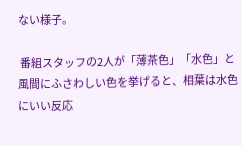ない様子。

 番組スタッフの2人が「薄茶色」「水色」と風間にふさわしい色を挙げると、相葉は水色にいい反応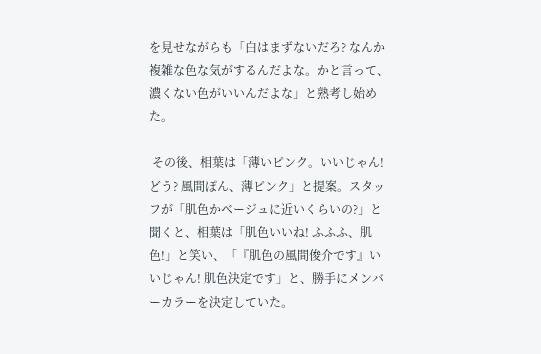を見せながらも「白はまずないだろ? なんか複雑な色な気がするんだよな。かと言って、濃くない色がいいんだよな」と熟考し始めた。

 その後、相葉は「薄いピンク。いいじゃん! どう? 風間ぽん、薄ピンク」と提案。スタッフが「肌色かベージュに近いくらいの?」と聞くと、相葉は「肌色いいね! ふふふ、肌色!」と笑い、「『肌色の風間俊介です』いいじゃん! 肌色決定です」と、勝手にメンバーカラーを決定していた。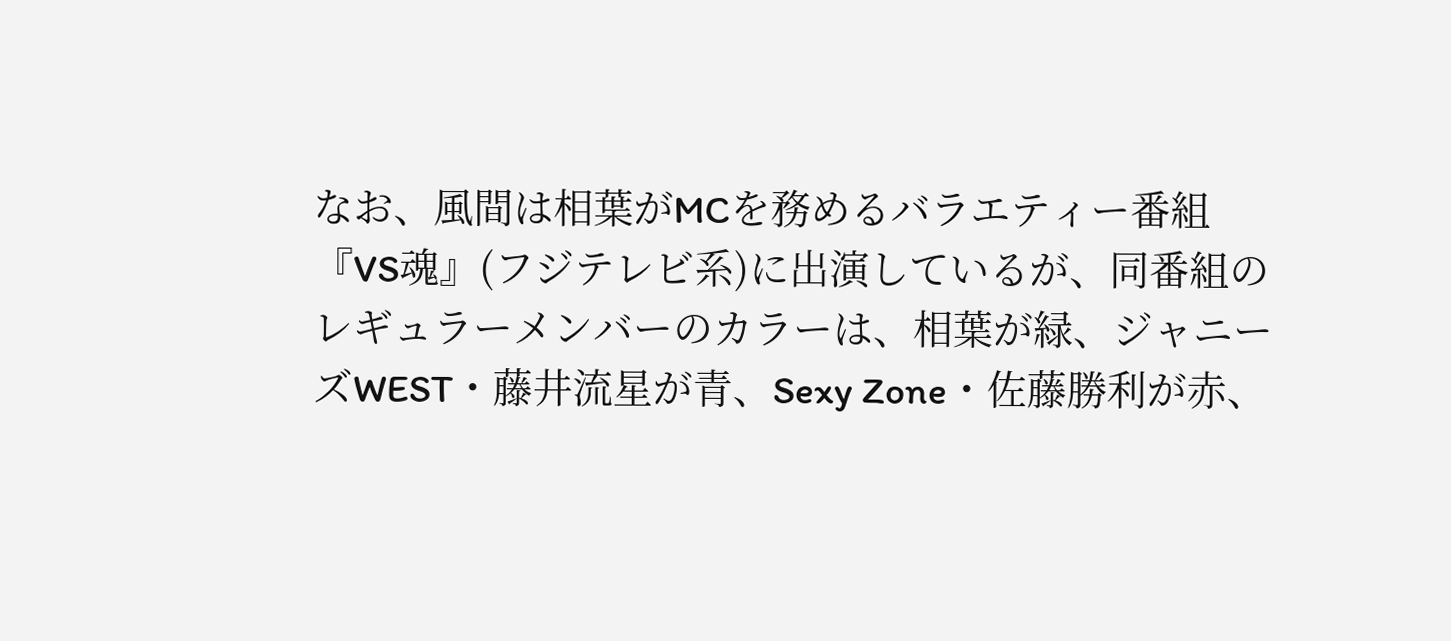なお、風間は相葉がMCを務めるバラエティー番組『VS魂』(フジテレビ系)に出演しているが、同番組のレギュラーメンバーのカラーは、相葉が緑、ジャニーズWEST・藤井流星が青、Sexy Zone・佐藤勝利が赤、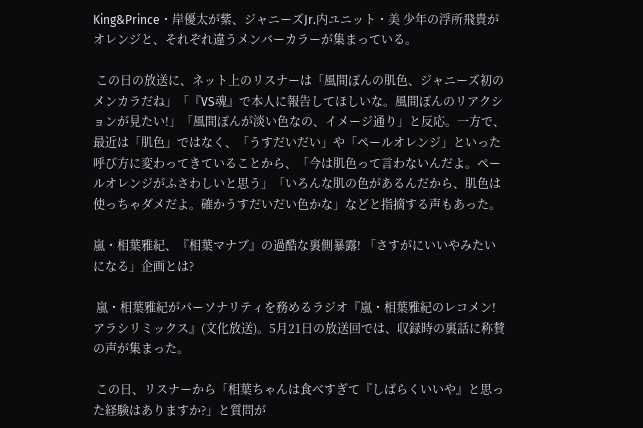King&Prince・岸優太が紫、ジャニーズJr.内ユニット・美 少年の浮所飛貴がオレンジと、それぞれ違うメンバーカラーが集まっている。

 この日の放送に、ネット上のリスナーは「風間ぽんの肌色、ジャニーズ初のメンカラだね」「『VS魂』で本人に報告してほしいな。風間ぽんのリアクションが見たい!」「風間ぽんが淡い色なの、イメージ通り」と反応。一方で、最近は「肌色」ではなく、「うすだいだい」や「ペールオレンジ」といった呼び方に変わってきていることから、「今は肌色って言わないんだよ。ペールオレンジがふさわしいと思う」「いろんな肌の色があるんだから、肌色は使っちゃダメだよ。確かうすだいだい色かな」などと指摘する声もあった。

嵐・相葉雅紀、『相葉マナブ』の過酷な裏側暴露! 「さすがにいいやみたいになる」企画とは?

 嵐・相葉雅紀がパーソナリティを務めるラジオ『嵐・相葉雅紀のレコメン!アラシリミックス』(文化放送)。5月21日の放送回では、収録時の裏話に称賛の声が集まった。

 この日、リスナーから「相葉ちゃんは食べすぎて『しばらくいいや』と思った経験はありますか?」と質問が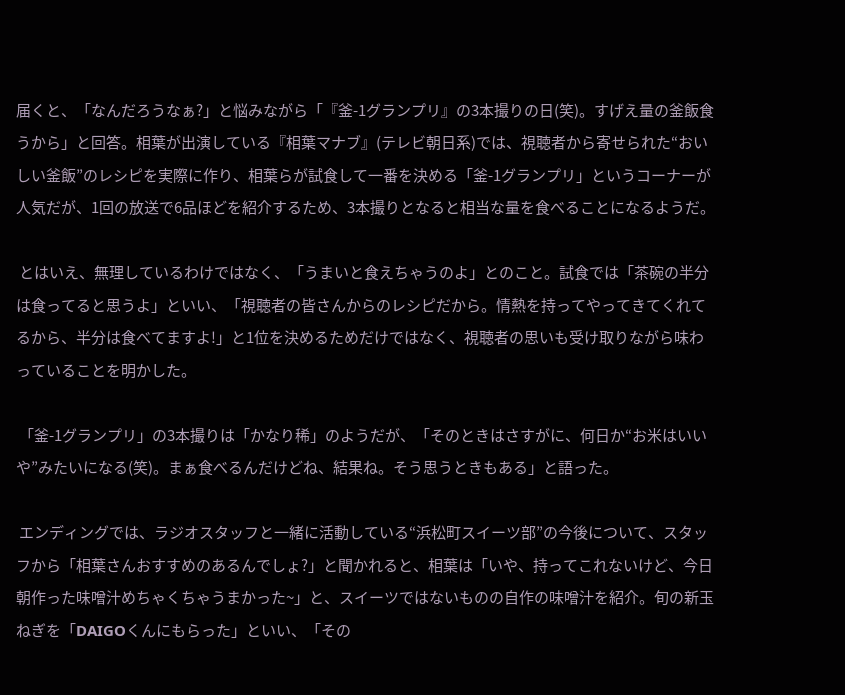届くと、「なんだろうなぁ?」と悩みながら「『釜-1グランプリ』の3本撮りの日(笑)。すげえ量の釜飯食うから」と回答。相葉が出演している『相葉マナブ』(テレビ朝日系)では、視聴者から寄せられた“おいしい釜飯”のレシピを実際に作り、相葉らが試食して一番を決める「釜-1グランプリ」というコーナーが人気だが、1回の放送で6品ほどを紹介するため、3本撮りとなると相当な量を食べることになるようだ。

 とはいえ、無理しているわけではなく、「うまいと食えちゃうのよ」とのこと。試食では「茶碗の半分は食ってると思うよ」といい、「視聴者の皆さんからのレシピだから。情熱を持ってやってきてくれてるから、半分は食べてますよ!」と1位を決めるためだけではなく、視聴者の思いも受け取りながら味わっていることを明かした。

 「釜-1グランプリ」の3本撮りは「かなり稀」のようだが、「そのときはさすがに、何日か“お米はいいや”みたいになる(笑)。まぁ食べるんだけどね、結果ね。そう思うときもある」と語った。

 エンディングでは、ラジオスタッフと一緒に活動している“浜松町スイーツ部”の今後について、スタッフから「相葉さんおすすめのあるんでしょ?」と聞かれると、相葉は「いや、持ってこれないけど、今日朝作った味噌汁めちゃくちゃうまかった~」と、スイーツではないものの自作の味噌汁を紹介。旬の新玉ねぎを「DAIGOくんにもらった」といい、「その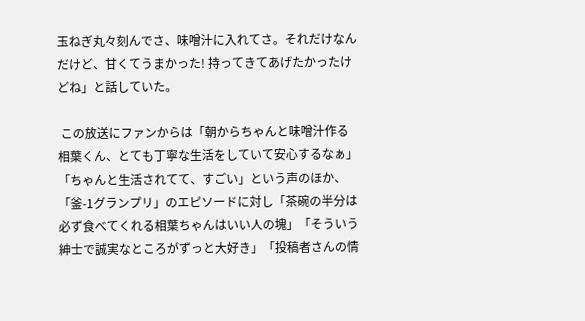玉ねぎ丸々刻んでさ、味噌汁に入れてさ。それだけなんだけど、甘くてうまかった! 持ってきてあげたかったけどね」と話していた。

 この放送にファンからは「朝からちゃんと味噌汁作る相葉くん、とても丁寧な生活をしていて安心するなぁ」「ちゃんと生活されてて、すごい」という声のほか、「釜-1グランプリ」のエピソードに対し「茶碗の半分は必ず食べてくれる相葉ちゃんはいい人の塊」「そういう紳士で誠実なところがずっと大好き」「投稿者さんの情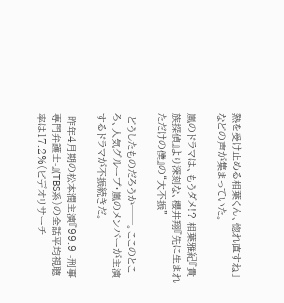熱を受け止める相葉くん、惚れ直すね」などの声が集まっていた。

嵐のドラマは、もうダメ!? 相葉雅紀『貴族探偵』より深刻な、櫻井翔『先に生まれただけの僕』の“大不振”

 どうしたものだろうか──。ここのところ、人気グループ・嵐のメンバーが主演するドラマが不振続きだ。

 昨年4月期の松本潤主演『99.9 -刑事専門弁護士-』(TBS系)の全話平均視聴率は17.2%(ビデオリサーチ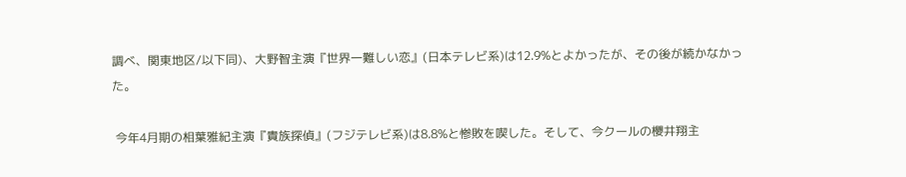調べ、関東地区/以下同)、大野智主演『世界一難しい恋』(日本テレビ系)は12.9%とよかったが、その後が続かなかった。

 今年4月期の相葉雅紀主演『貴族探偵』(フジテレビ系)は8.8%と惨敗を喫した。そして、今クールの櫻井翔主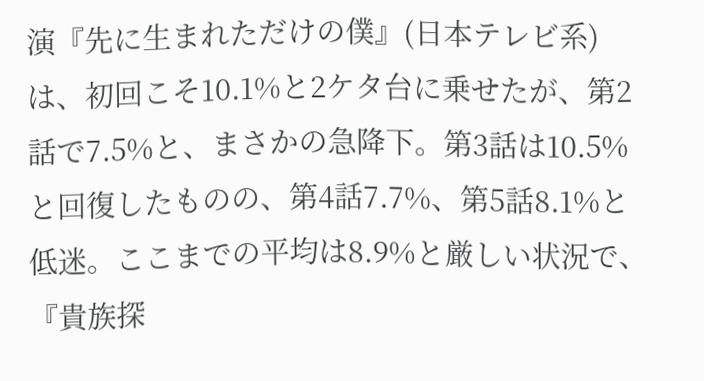演『先に生まれただけの僕』(日本テレビ系)は、初回こそ10.1%と2ケタ台に乗せたが、第2話で7.5%と、まさかの急降下。第3話は10.5%と回復したものの、第4話7.7%、第5話8.1%と低迷。ここまでの平均は8.9%と厳しい状況で、『貴族探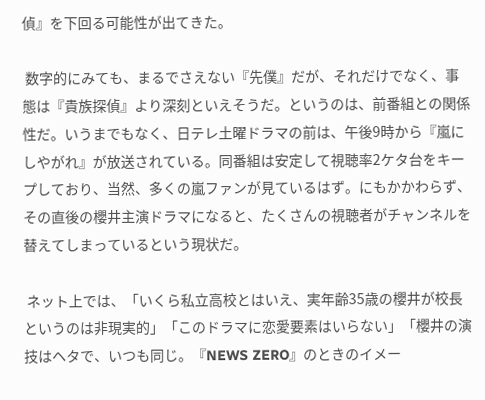偵』を下回る可能性が出てきた。

 数字的にみても、まるでさえない『先僕』だが、それだけでなく、事態は『貴族探偵』より深刻といえそうだ。というのは、前番組との関係性だ。いうまでもなく、日テレ土曜ドラマの前は、午後9時から『嵐にしやがれ』が放送されている。同番組は安定して視聴率2ケタ台をキープしており、当然、多くの嵐ファンが見ているはず。にもかかわらず、その直後の櫻井主演ドラマになると、たくさんの視聴者がチャンネルを替えてしまっているという現状だ。

 ネット上では、「いくら私立高校とはいえ、実年齢35歳の櫻井が校長というのは非現実的」「このドラマに恋愛要素はいらない」「櫻井の演技はヘタで、いつも同じ。『NEWS ZERO』のときのイメー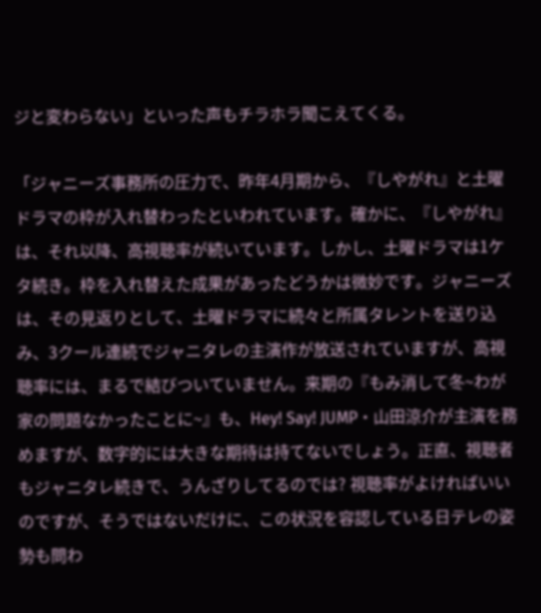ジと変わらない」といった声もチラホラ聞こえてくる。

「ジャニーズ事務所の圧力で、昨年4月期から、『しやがれ』と土曜ドラマの枠が入れ替わったといわれています。確かに、『しやがれ』は、それ以降、高視聴率が続いています。しかし、土曜ドラマは1ケタ続き。枠を入れ替えた成果があったどうかは微妙です。ジャニーズは、その見返りとして、土曜ドラマに続々と所属タレントを送り込み、3クール連続でジャニタレの主演作が放送されていますが、高視聴率には、まるで結びついていません。来期の『もみ消して冬~わが家の問題なかったことに~』も、Hey! Say! JUMP・山田涼介が主演を務めますが、数字的には大きな期待は持てないでしょう。正直、視聴者もジャニタレ続きで、うんざりしてるのでは? 視聴率がよければいいのですが、そうではないだけに、この状況を容認している日テレの姿勢も問わ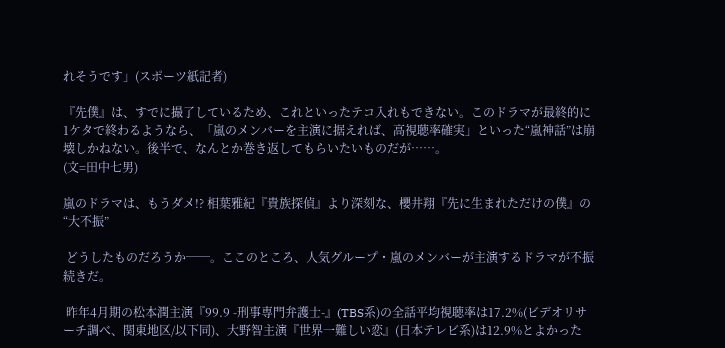れそうです」(スポーツ紙記者)

『先僕』は、すでに撮了しているため、これといったテコ入れもできない。このドラマが最終的に1ケタで終わるようなら、「嵐のメンバーを主演に据えれば、高視聴率確実」といった“嵐神話”は崩壊しかねない。後半で、なんとか巻き返してもらいたいものだが……。
(文=田中七男)

嵐のドラマは、もうダメ!? 相葉雅紀『貴族探偵』より深刻な、櫻井翔『先に生まれただけの僕』の“大不振”

 どうしたものだろうか──。ここのところ、人気グループ・嵐のメンバーが主演するドラマが不振続きだ。

 昨年4月期の松本潤主演『99.9 -刑事専門弁護士-』(TBS系)の全話平均視聴率は17.2%(ビデオリサーチ調べ、関東地区/以下同)、大野智主演『世界一難しい恋』(日本テレビ系)は12.9%とよかった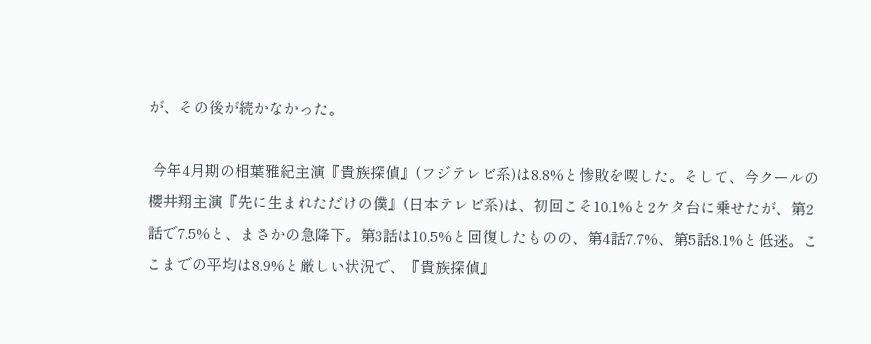が、その後が続かなかった。

 今年4月期の相葉雅紀主演『貴族探偵』(フジテレビ系)は8.8%と惨敗を喫した。そして、今クールの櫻井翔主演『先に生まれただけの僕』(日本テレビ系)は、初回こそ10.1%と2ケタ台に乗せたが、第2話で7.5%と、まさかの急降下。第3話は10.5%と回復したものの、第4話7.7%、第5話8.1%と低迷。ここまでの平均は8.9%と厳しい状況で、『貴族探偵』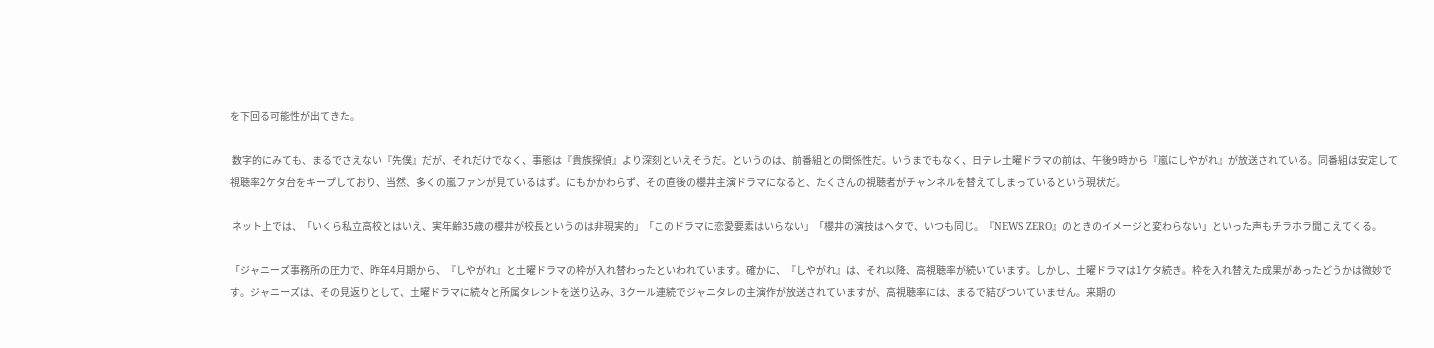を下回る可能性が出てきた。

 数字的にみても、まるでさえない『先僕』だが、それだけでなく、事態は『貴族探偵』より深刻といえそうだ。というのは、前番組との関係性だ。いうまでもなく、日テレ土曜ドラマの前は、午後9時から『嵐にしやがれ』が放送されている。同番組は安定して視聴率2ケタ台をキープしており、当然、多くの嵐ファンが見ているはず。にもかかわらず、その直後の櫻井主演ドラマになると、たくさんの視聴者がチャンネルを替えてしまっているという現状だ。

 ネット上では、「いくら私立高校とはいえ、実年齢35歳の櫻井が校長というのは非現実的」「このドラマに恋愛要素はいらない」「櫻井の演技はヘタで、いつも同じ。『NEWS ZERO』のときのイメージと変わらない」といった声もチラホラ聞こえてくる。

「ジャニーズ事務所の圧力で、昨年4月期から、『しやがれ』と土曜ドラマの枠が入れ替わったといわれています。確かに、『しやがれ』は、それ以降、高視聴率が続いています。しかし、土曜ドラマは1ケタ続き。枠を入れ替えた成果があったどうかは微妙です。ジャニーズは、その見返りとして、土曜ドラマに続々と所属タレントを送り込み、3クール連続でジャニタレの主演作が放送されていますが、高視聴率には、まるで結びついていません。来期の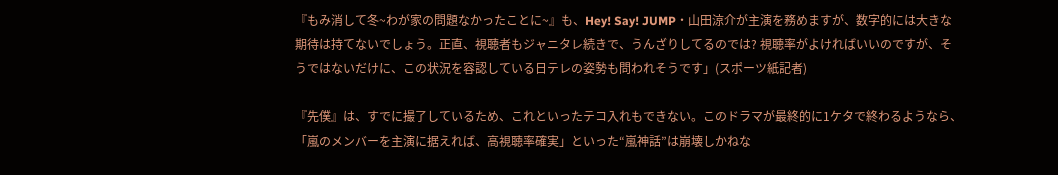『もみ消して冬~わが家の問題なかったことに~』も、Hey! Say! JUMP・山田涼介が主演を務めますが、数字的には大きな期待は持てないでしょう。正直、視聴者もジャニタレ続きで、うんざりしてるのでは? 視聴率がよければいいのですが、そうではないだけに、この状況を容認している日テレの姿勢も問われそうです」(スポーツ紙記者)

『先僕』は、すでに撮了しているため、これといったテコ入れもできない。このドラマが最終的に1ケタで終わるようなら、「嵐のメンバーを主演に据えれば、高視聴率確実」といった“嵐神話”は崩壊しかねな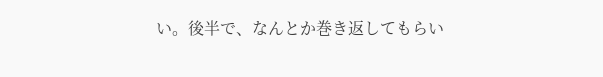い。後半で、なんとか巻き返してもらい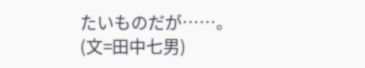たいものだが……。
(文=田中七男)